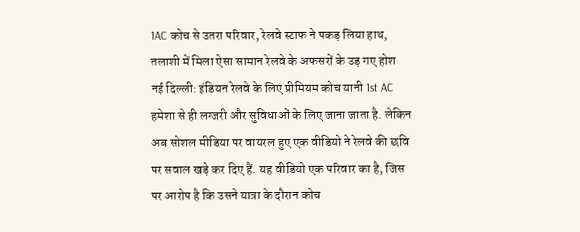1AC कोच से उतरा परिवार, रेलवे स्टाफ ने पकड़ लिया हाथ, तलाशी में मिला ऐसा सामान रेलवे के अफसरों के उड़ गए होश
नई दिल्ली: इंडियन रेलवे के लिए प्रीमियम कोच यानी 1st AC हमेशा से ही लग्जरी और सुविधाओं के लिए जाना जाता है. लेकिन अब सोशल मीडिया पर वायरल हुए एक वीडियो ने रेलवे की छवि पर सवाल खड़े कर दिए हैं. यह वीडियो एक परिवार का है, जिस पर आरोप है कि उसने यात्रा के दौरान कोच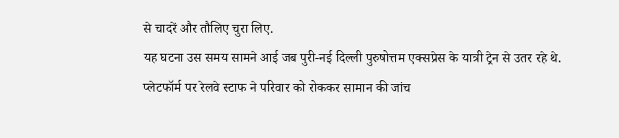से चादरें और तौलिए चुरा लिए.
यह घटना उस समय सामने आई जब पुरी-नई दिल्ली पुरुषोत्तम एक्सप्रेस के यात्री ट्रेन से उतर रहे थे. प्लेटफॉर्म पर रेलवे स्टाफ ने परिवार को रोककर सामान की जांच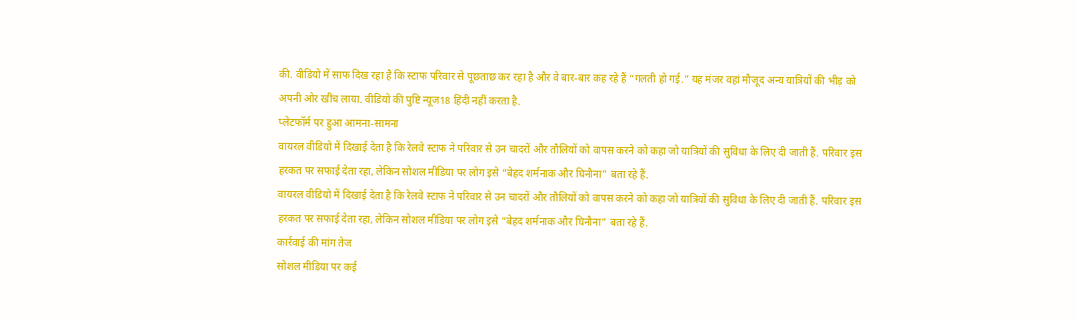की. वीडियो में साफ दिख रहा है कि स्टाफ परिवार से पूछताछ कर रहा है और वे बार-बार कह रहे हैं “गलती हो गई.” यह मंजर वहां मौजूद अन्य यात्रियों की भीड़ को अपनी ओर खींच लाया. वीडियो की पुष्टि न्यूज18 हिंदी नहीं करता है.
प्लेटफॉर्म पर हुआ आमना-सामना
वायरल वीडियो में दिखाई देता है कि रेलवे स्टाफ ने परिवार से उन चादरों और तौलियों को वापस करने को कहा जो यात्रियों की सुविधा के लिए दी जाती हैं. परिवार इस हरकत पर सफाई देता रहा, लेकिन सोशल मीडिया पर लोग इसे “बेहद शर्मनाक और घिनौना” बता रहे हैं.
वायरल वीडियो में दिखाई देता है कि रेलवे स्टाफ ने परिवार से उन चादरों और तौलियों को वापस करने को कहा जो यात्रियों की सुविधा के लिए दी जाती हैं. परिवार इस हरकत पर सफाई देता रहा, लेकिन सोशल मीडिया पर लोग इसे “बेहद शर्मनाक और घिनौना” बता रहे हैं.
कार्रवाई की मांग तेज
सोशल मीडिया पर कई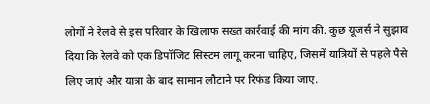लोगों ने रेलवे से इस परिवार के खिलाफ सख्त कार्रवाई की मांग की. कुछ यूजर्स ने सुझाव दिया कि रेलवे को एक डिपॉजिट सिस्टम लागू करना चाहिए, जिसमें यात्रियों से पहले पैसे लिए जाएं और यात्रा के बाद सामान लौटाने पर रिफंड किया जाए.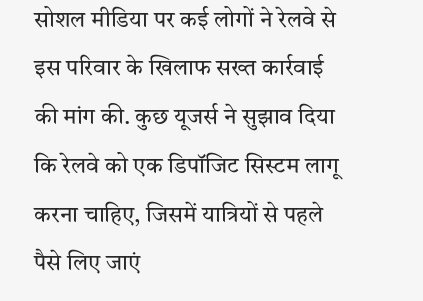सोशल मीडिया पर कई लोगों ने रेलवे से इस परिवार के खिलाफ सख्त कार्रवाई की मांग की. कुछ यूजर्स ने सुझाव दिया कि रेलवे को एक डिपॉजिट सिस्टम लागू करना चाहिए, जिसमें यात्रियों से पहले पैसे लिए जाएं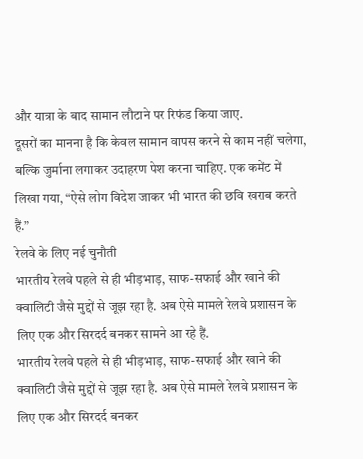और यात्रा के बाद सामान लौटाने पर रिफंड किया जाए.
दूसरों का मानना है कि केवल सामान वापस करने से काम नहीं चलेगा, बल्कि जुर्माना लगाकर उदाहरण पेश करना चाहिए. एक कमेंट में लिखा गया, “ऐसे लोग विदेश जाकर भी भारत की छवि खराब करते हैं.”
रेलवे के लिए नई चुनौती
भारतीय रेलवे पहले से ही भीड़भाड़, साफ-सफाई और खाने की क्वालिटी जैसे मुद्दों से जूझ रहा है. अब ऐसे मामले रेलवे प्रशासन के लिए एक और सिरदर्द बनकर सामने आ रहे हैं.
भारतीय रेलवे पहले से ही भीड़भाड़, साफ-सफाई और खाने की क्वालिटी जैसे मुद्दों से जूझ रहा है. अब ऐसे मामले रेलवे प्रशासन के लिए एक और सिरदर्द बनकर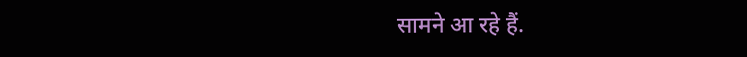सामने आ रहे हैं.